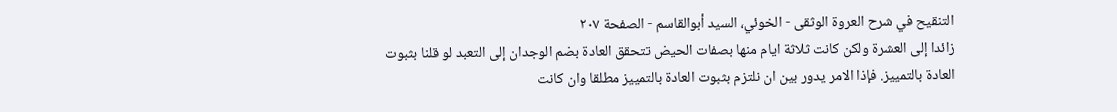التنقيح في شرح العروة الوثقى - الخوئي، السيد أبوالقاسم - الصفحة ٢٠٧
زائدا إلى العشرة ولكن كانت ثلاثة ايام منها بصفات الحيض تتحقق العادة بضم الوجدان إلى التعبد لو قلنا بثبوت العادة بالتمييز. فإذا الامر يدور بين ان نلتزم بثبوت العادة بالتمييز مطلقا وان كانت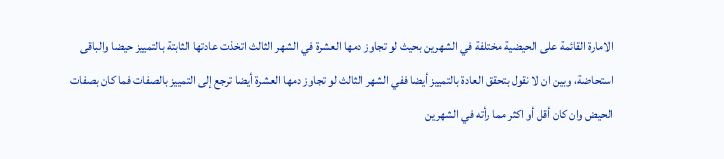الامارة القائمة على الحيضية مختلفة في الشهرين بحيث لو تجاوز دمها العشرة في الشهر الثالث اتخذت عادتها الثابتة بالتمييز حيضا والباقى استحاضة، وبين ان لا نقول بتحقق العادة بالتمييز أيضا ففي الشهر الثالث لو تجاوز دمها العشرة أيضا ترجع إلى التمييز بالصفات فما كان بصفات الحيض وان كان أقل أو اكثر مما رأته في الشهرين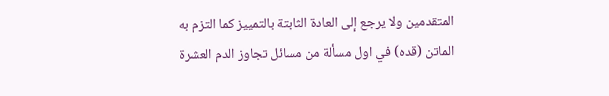المتقدمين ولا يرجع إلى العادة الثابتة بالتمييز كما التزم به الماتن (قده) في اول مسألة من مسائل تجاوز الدم العشرة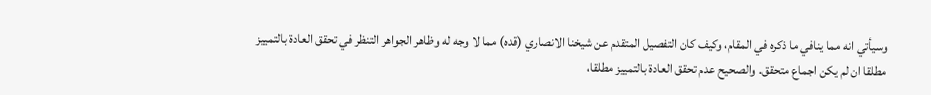وسيأتي انه مما ينافي ما ذكره في المقام، وكيف كان التفصيل المتقدم عن شيخنا الانصاري (قده) مما لا وجه له وظاهر الجواهر التنظر في تحقق العادة بالتمييز مطلقا ان لم يكن اجماع متحقق. والصحيح عدم تحقق العادة بالتمييز مطلقا،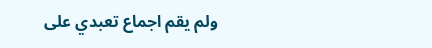ولم يقم اجماع تعبدي على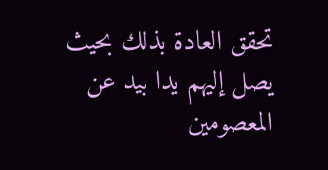تحقق العادة بذلك بحيث يصل إليهم يدا بيد عن المعصومين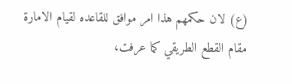(ع) لان حكمهم هذا امر موافق للقاعده لقيام الامارة مقام القطع الطريقي كما عرفت،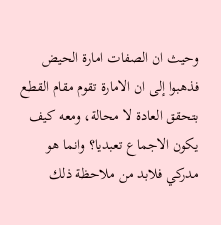وحيث ان الصفات امارة الحيض فذهبوا إلى ان الامارة تقوم مقام القطع بتحقق العادة لا محالة، ومعه كيف يكون الاجماع تعبديا؟ وانما هو مدركي فلابد من ملاحظة ذلك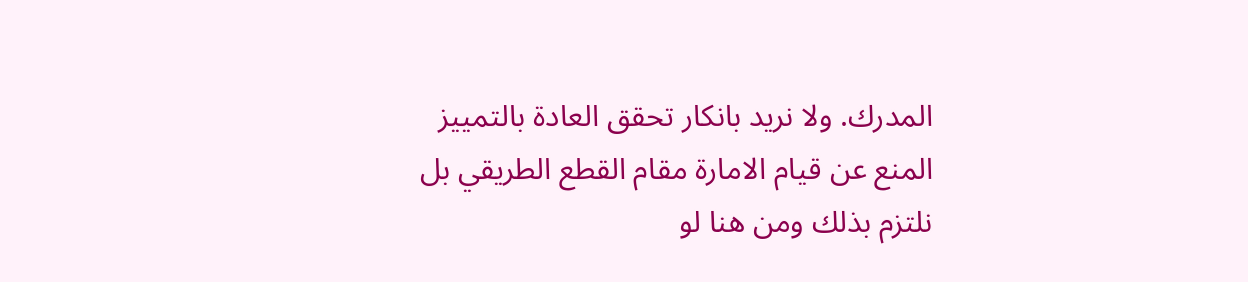المدرك. ولا نريد بانكار تحقق العادة بالتمييز المنع عن قيام الامارة مقام القطع الطريقي بل نلتزم بذلك ومن هنا لو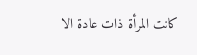كانت المرأة ذات عادة الا